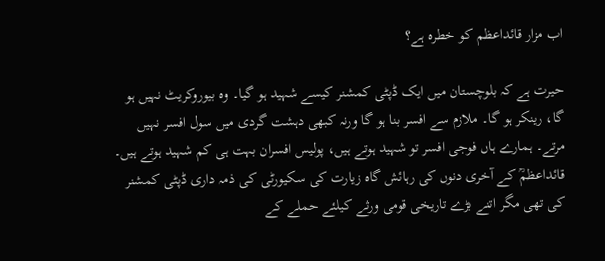اب مزار قائداعظم کو خطرہ ہے؟

حیرت ہے کہ بلوچستان میں ایک ڈپٹی کمشنر کیسے شہید ہو گیا۔ وہ بیوروکریٹ نہیں ہو گا، رینکر ہو گا۔ ملازم سے افسر بنا ہو گا ورنہ کبھی دہشت گردی میں سول افسر نہیں مرتے۔ ہمارے ہاں فوجی افسر تو شہید ہوتے ہیں، پولیس افسران بہت ہی کم شہید ہوتے ہیں۔ قائداعظمؒ کے آخری دنوں کی رہائش گاہ زیارت کی سکیورٹی کی ذمہ داری ڈپٹی کمشنر کی تھی مگر اتنے بڑے تاریخی قومی ورثے کیلئے حملے کے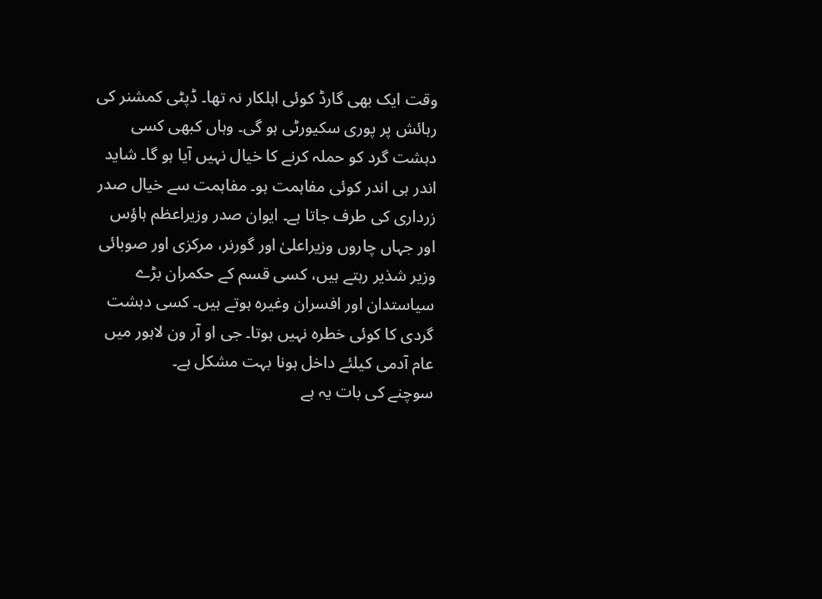وقت ایک بھی گارڈ کوئی اہلکار نہ تھا۔ ڈپٹی کمشنر کی رہائش پر پوری سکیورٹی ہو گی۔ وہاں کبھی کسی دہشت گرد کو حملہ کرنے کا خیال نہیں آیا ہو گا۔ شاید اندر ہی اندر کوئی مفاہمت ہو۔ مفاہمت سے خیال صدر زرداری کی طرف جاتا ہے۔ ایوان صدر وزیراعظم ہاؤس اور جہاں چاروں وزیراعلیٰ اور گورنر، مرکزی اور صوبائی وزیر شذیر رہتے ہیں، کسی قسم کے حکمران بڑے سیاستدان اور افسران وغیرہ ہوتے ہیں۔ کسی دہشت گردی کا کوئی خطرہ نہیں ہوتا۔ جی او آر ون لاہور میں عام آدمی کیلئے داخل ہونا بہت مشکل ہے۔
سوچنے کی بات یہ ہے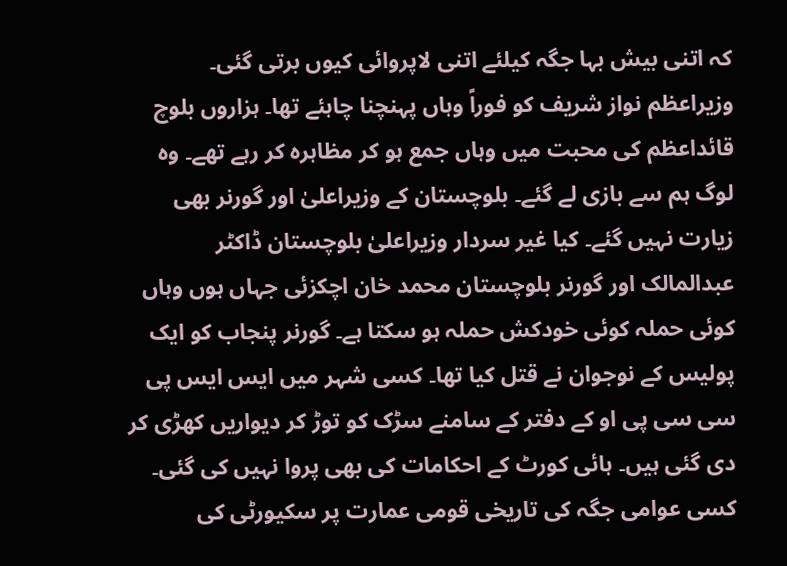کہ اتنی بیش بہا جگہ کیلئے اتنی لاپروائی کیوں برتی گئی۔ وزیراعظم نواز شریف کو فوراً وہاں پہنچنا چاہئے تھا۔ ہزاروں بلوچ قائداعظم کی محبت میں وہاں جمع ہو کر مظاہرہ کر رہے تھے۔ وہ لوگ ہم سے بازی لے گئے۔ بلوچستان کے وزیراعلیٰ اور گورنر بھی زیارت نہیں گئے۔ کیا غیر سردار وزیراعلیٰ بلوچستان ڈاکٹر عبدالمالک اور گورنر بلوچستان محمد خان اچکزئی جہاں ہوں وہاں کوئی حملہ کوئی خودکش حملہ ہو سکتا ہے۔ گورنر پنجاب کو ایک پولیس کے نوجوان نے قتل کیا تھا۔ کسی شہر میں ایس ایس پی سی سی پی او کے دفتر کے سامنے سڑک کو توڑ کر دیواریں کھڑی کر دی گئی ہیں۔ ہائی کورٹ کے احکامات کی بھی پروا نہیں کی گئی۔ کسی عوامی جگہ کی تاریخی قومی عمارت پر سکیورٹی کی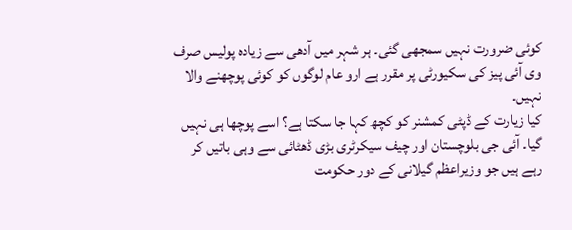کوئی ضرورت نہیں سمجھی گئی۔ ہر شہر میں آدھی سے زیادہ پولیس صرف وی آئی پیز کی سکیورٹی پر مقرر ہے ارو عام لوگوں کو کوئی پوچھنے والا نہیں۔
کیا زیارت کے ڈپٹی کمشنر کو کچھ کہا جا سکتا ہے؟ اسے پوچھا ہی نہیں گیا۔ آئی جی بلوچستان اور چیف سیکرٹری بڑی ڈھٹائی سے وہی باتیں کر رہے ہیں جو وزیراعظم گیلانی کے دور حکومت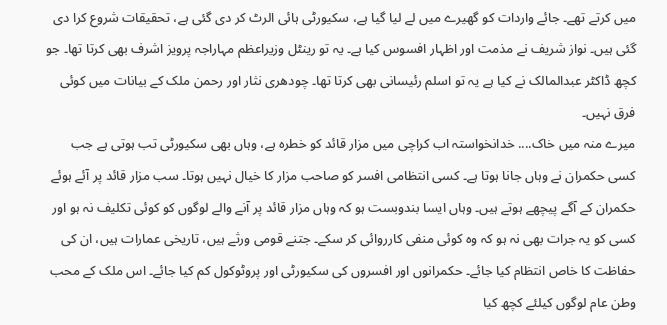میں کرتے تھے۔ جائے واردات کو گھیرے میں لے لیا گیا ہے، سکیورٹی ہائی الرٹ کر دی گئی ہے، تحقیقات شروع کرا دی گئی ہیں۔ نواز شریف نے مذمت اور اظہار افسوس کیا ہے۔ یہ تو رینٹل وزیراعظم مہاراجہ پرویز اشرف بھی کرتا تھا۔ جو کچھ ڈاکٹر عبدالمالک نے کیا ہے یہ تو اسلم رئیسانی بھی کرتا تھا۔ چودھری نثار اور رحمن ملک کے بیانات میں کوئی فرق نہیں۔
میرے منہ میں خاک.... خدانخواستہ اب کراچی میں مزار قائد کو خطرہ ہے، وہاں بھی سکیورٹی تب ہوتی ہے جب کسی حکمران نے وہاں جانا ہوتا ہے۔ کسی انتظامی افسر کو صاحب مزار کا خیال نہیں ہوتا۔ سب مزار قائد پر آئے ہوئے حکمران کے آگے پیچھے ہوتے ہیں۔ وہاں ایسا بندوبست ہو کہ وہاں مزار قائد پر آنے والے لوگوں کو کوئی تکلیف نہ ہو اور کسی کو یہ جرات بھی نہ ہو کہ وہ کوئی منفی کارروائی کر سکے۔ جتنے قومی ورثے ہیں، تاریخی عمارات ہیں، ان کی حفاظت کا خاص انتظام کیا جائے۔ حکمرانوں اور افسروں کی سکیورٹی اور پروٹوکول کم کیا جائے۔ اس ملک کے محب وطن عام لوگوں کیلئے کچھ کیا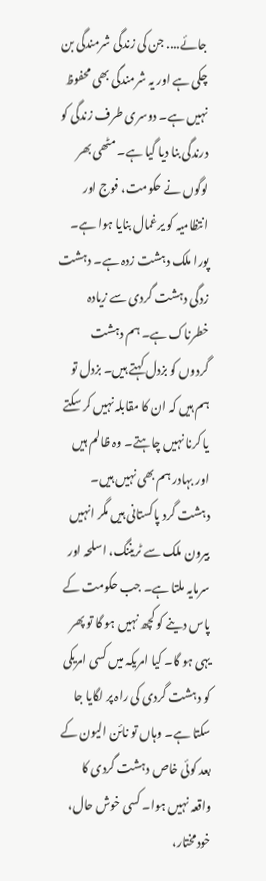جائے.... جن کی زندگی شرمندگی بن چکی ہے اور یہ شرمندگی بھی محفوظ نہیں ہے۔ دوسری طرف زندگی کو درندگی بنا دیا گیا ہے۔ مٹھی بھر لوگوں نے حکومت، فوج اور انتظامیہ کو یرغمال بنایا ہوا ہے۔ پورا ملک دہشت زدہ ہے۔ دہشت زدگی دہشت گردی سے زیادہ خطرناک ہے۔ ہم دہشت گردوں کو بزدل کہتے ہیں۔ بزدل تو ہم ہیں کہ ان کا مقابلہ نہیں کر سکتے یا کرنا نہیں چاہتے۔ وہ ظالم ہیں اور بہادر ہم بھی نہیں ہیں۔
دہشت گرد پاکستانی ہیں مگر انہیں بیرون ملک سے ٹریننگ، اسلحہ اور سرمایہ ملتا ہے۔ جب حکومت کے پاس دینے کو کچھ نہیں ہو گا تو پھر یہی ہو گا۔ کیا امریکہ میں کسی امریکی کو دہشت گردی کی راہ پر لگایا جا سکتا ہے۔ وہاں تو نائن الیون کے بعد کوئی خاص دہشت گردی کا واقعہ نہیں ہوا۔ کسی خوش حال، خودمختار،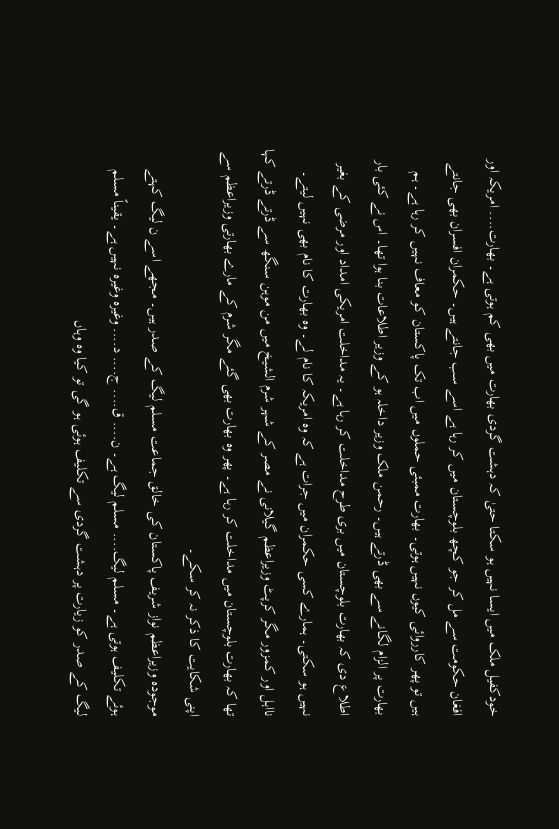خودکفیل ملک میں ایسا نہیں ہو سکتا حتیٰ کہ دہشت گردی بھارت میں بھی کم ہوتی ہے۔ بھارت.... امریکہ اور افغان حکومت سے مل کر جو کچھ بلوچستان میں کر رہا ہے اسے سب جانتے ہیں۔ حکمران افسران بھی جانتے ہیں تو پھر کارروائی کیوں نہیں ہوتی۔ بھارت ممبئی حملوں میں اب تک پاکستان کو معاف نہیں کر رہا ہے۔ ہم بھارت پر الزام لگانے سے بھی ڈرتے ہیں۔ رحمن ملک وزیر داخلہ ہو کے وزیر اطلاعات بنا ہوا تھا۔ اس نے کئی بار اطلاع دی کہ بھارت بلوچستان میں بری طرح مداخلت کر رہا ہے۔ یہ مداخلت امریکی امداد اور مرضی کے بغیر نہیں ہو سکتی۔ ہمارے کسی حکمران میں جرات ہے کہ وہ امریکہ کا نام لے۔ وہ بھارت کا نام بھی نہیں لیتے۔ نااہل اور کمزور مگر کرپٹ وزیراعظم گیلانی نے مصر کے شہر شرم الشیخ میں من موہن سنگھ سے ڈرتے ڈرتے کہا تھا کہ بھارت بلوچستان میں مداخلت کر رہا ہے۔ پھر وہ بھارت بھی گئے مگر شرم کے مارے بھارتی وزیراعظم سے اپنی شکایت کا ذکر نہ کر سکے۔
موجودہ وزیراعظم نواز شریف پاکستان کی خالق جماعت مسلم لیگ کے صدر ہیں۔ مجھے اسے ن لیگ کہتے ہوئے تکلیف ہوتی ہے۔ مسلم لیگ.... مسلم لیگ ہے۔ ن.... ق.... ج.... د.... وغیرہ وغیرہ نہیں ہے۔ یقیناً مسلم لیگ کے صدر کو زیارت پر دہشت گردی سے تکلیف ہوئی ہو گی تو کیا وہ وہاں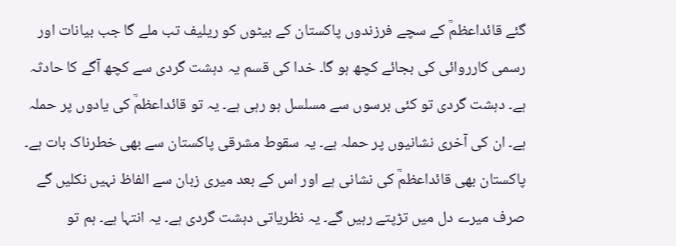گئے قائداعظمؒ کے سچے فرزندوں پاکستان کے بیٹوں کو ریلیف تب ملے گا جب بیانات اور رسمی کارروائی کی بجائے کچھ ہو گا۔ خدا کی قسم یہ دہشت گردی سے کچھ آگے کا حادثہ ہے۔ دہشت گردی تو کئی برسوں سے مسلسل ہو رہی ہے۔ یہ تو قائداعظمؒ کی یادوں پر حملہ ہے۔ ان کی آخری نشانیوں پر حملہ ہے۔ یہ سقوط مشرقی پاکستان سے بھی خطرناک بات ہے۔ پاکستان بھی قائداعظمؒ کی نشانی ہے اور اس کے بعد میری زبان سے الفاظ نہیں نکلیں گے صرف میرے دل میں تڑپتے رہیں گے۔ یہ نظریاتی دہشت گردی ہے۔ یہ انتہا ہے۔ ہم تو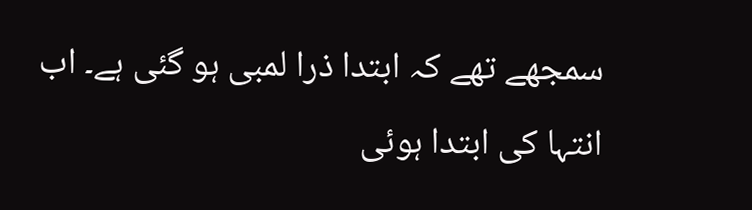سمجھے تھے کہ ابتدا ذرا لمبی ہو گئی ہے۔ اب انتہا کی ابتدا ہوئی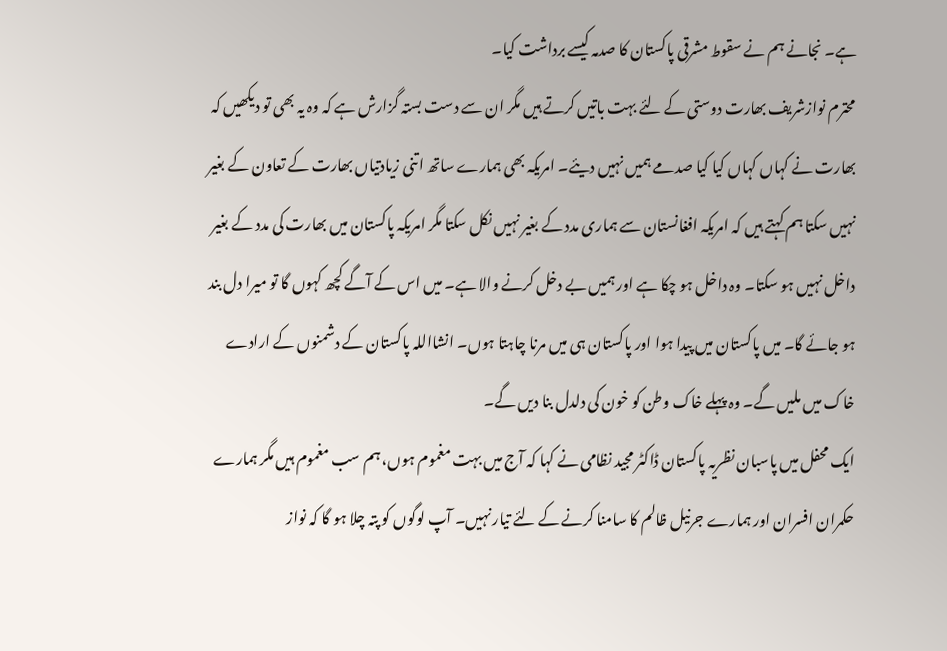ہے۔ نجانے ہم نے سقوط مشرقی پاکستان کا صدمہ کیسے برداشت کیا۔
محترم نوازشریف بھارت دوستی کے لئے بہت باتیں کرتے ہیں مگر ان سے دست بستہ گزارش ہے کہ وہ یہ بھی تو دیکھیں کہ بھارت نے کہاں کہاں کیا کیا صدمے ہمیں نہیں دیئے۔ امریکہ بھی ہمارے ساتھ اتنی زیادتیاں بھارت کے تعاون کے بغیر نہیں سکتا ہم کہتے ہیں کہ امریکہ افغانستان سے ہماری مدد کے بغیر نہیں نکل سکتا مگر امریکہ پاکستان میں بھارت کی مدد کے بغیر داخل نہیں ہو سکتا۔ وہ داخل ہو چکا ہے اور ہمیں بے دخل کرنے والا ہے۔ میں اس کے آگے کچھ کہوں گا تو میرا دل بند ہو جائے گا۔ میں پاکستان میں پیدا ہوا اور پاکستان ہی میں مرنا چاہتا ہوں۔ انشااللہ پاکستان کے دشمنوں کے ارادے خاک میں ملیں گے۔ وہ پہلے خاک وطن کو خون کی دلدل بنا دیں گے۔
ایک محفل میں پاسبان نظریہ پاکستان ڈاکٹر مجید نظامی نے کہا کہ آج میں بہت مغموم ہوں، ہم سب مغموم ہیں مگر ہمارے حکمران افسران اور ہمارے جرنیل ظالم کا سامنا کرنے کے لئے تیار نہیں۔ آپ لوگوں کو پتہ چلا ہو گا کہ نواز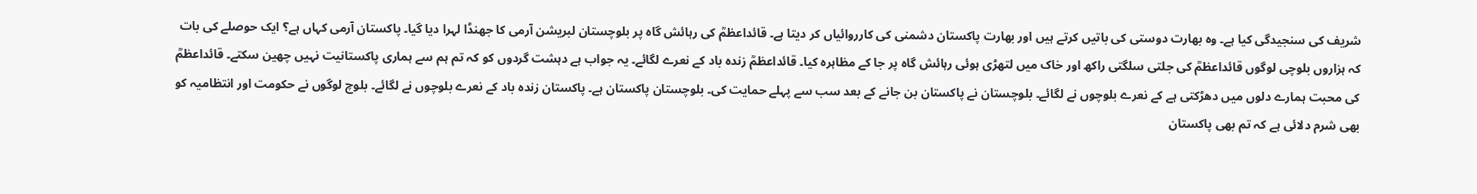شریف کی سنجیدگی کیا ہے۔ وہ بھارت دوستی کی باتیں کرتے ہیں اور بھارت پاکستان دشمنی کی کارروائیاں کر دیتا ہے۔ قائداعظمؒ کی رہائش گاہ پر بلوچستان لبریشن آرمی کا جھنڈا لہرا دیا گیا۔ پاکستان آرمی کہاں ہے؟ ایک حوصلے کی بات کہ ہزاروں بلوچی لوگوں قائداعظمؒ کی جلتی سلگتی راکھ اور خاک میں لتھڑی ہوئی رہائش گاہ پر جا کے مظاہرہ کیا۔ قائداعظمؒ زندہ باد کے نعرے لگائے۔ یہ جواب ہے دہشت گردوں کو کہ تم ہم سے ہماری پاکستانیت نہیں چھین سکتے۔ قائداعظمؒ کی محبت ہمارے دلوں میں دھڑکتی ہے کے نعرے بلوچوں نے لگائے۔ بلوچستان نے پاکستان بن جانے کے بعد سب سے پہلے حمایت کی۔ بلوچستان پاکستان ہے۔ پاکستان زندہ باد کے نعرے بلوچوں نے لگائے۔ بلوچ لوگوں نے حکومت اور انتظامیہ کو بھی شرم دلائی ہے کہ تم بھی پاکستان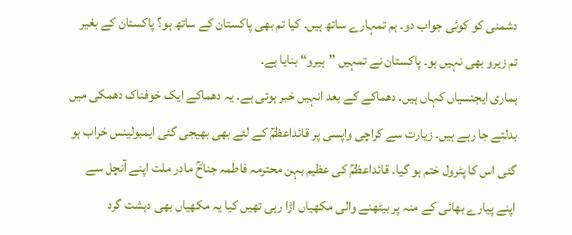دشمنی کو کوئی جواب دو۔ ہم تمہارے ساتھ ہیں۔ کیا تم بھی پاکستان کے ساتھ ہو؟ پاکستان کے بغیر تم زیرو بھی نہیں ہو۔ پاکستان نے تمہیں ”ہیرو“ بنایا ہے۔
ہماری ایجنسیاں کہاں ہیں۔ دھماکے کے بعد انہیں خبر ہوتی ہے۔ یہ دھماکے ایک خوفناک دھمکی میں بدلتے جا رہے ہیں۔ زیارت سے کراچی واپسی پر قائداعظمؒ کے لئے بھی بھیجی گئی ایمبولینس خراب ہو گئی اس کا پٹرول ختم ہو گیا۔ قائداعظمؒ کی عظیم بہن محترمہ فاطمہ جناحؒ مادر ملت اپنے آنچل سے اپنے پیارے بھائی کے منہ پر بیٹھنے والی مکھیاں اڑا رہی تھیں کیا یہ مکھیاں بھی دہشت گرد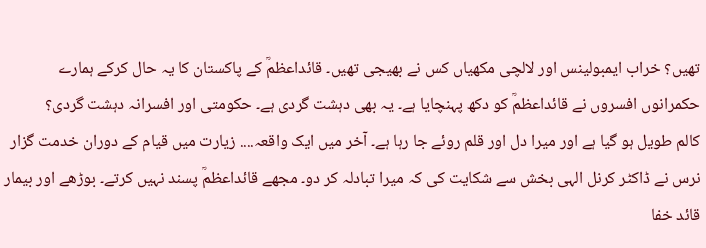تھیں؟ خراب ایمبولینس اور لالچی مکھیاں کس نے بھیجی تھیں۔ قائداعظمؒ کے پاکستان کا یہ حال کرکے ہمارے حکمرانوں افسروں نے قائداعظمؒ کو دکھ پہنچایا ہے۔ یہ بھی دہشت گردی ہے۔ حکومتی اور افسرانہ دہشت گردی؟
کالم طویل ہو گیا ہے اور میرا دل اور قلم روئے جا رہا ہے۔ آخر میں ایک واقعہ.... زیارت میں قیام کے دوران خدمت گزار نرس نے ڈاکٹر کرنل الہی بخش سے شکایت کی کہ میرا تبادلہ کر دو۔ مجھے قائداعظمؒ پسند نہیں کرتے۔ بوڑھے اور بیمار قائد خفا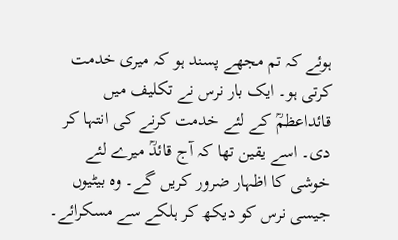ہوئے کہ تم مجھے پسند ہو کہ میری خدمت کرتی ہو۔ ایک بار نرس نے تکلیف میں قائداعظمؒ کے لئے خدمت کرنے کی انتہا کر دی۔ اسے یقین تھا کہ آج قائدؒ میرے لئے خوشی کا اظہار ضرور کریں گے۔ وہ بیٹیوں جیسی نرس کو دیکھ کر ہلکے سے مسکرائے۔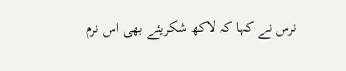نرس نے کہا کہ لاکھ شکریئے بھی اس نرم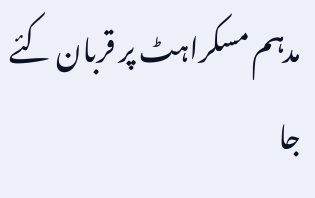مدہم مسکراہٹ پر قربان کئے جا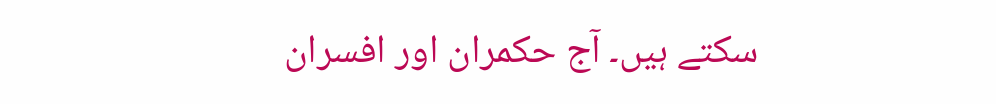سکتے ہیں۔ آج حکمران اور افسران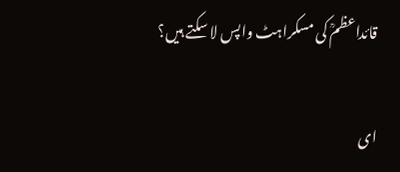قائداعظمؒ کی مسکراہٹ واپس لا سکتے ہیں؟

ای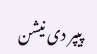پیپر دی نیشن